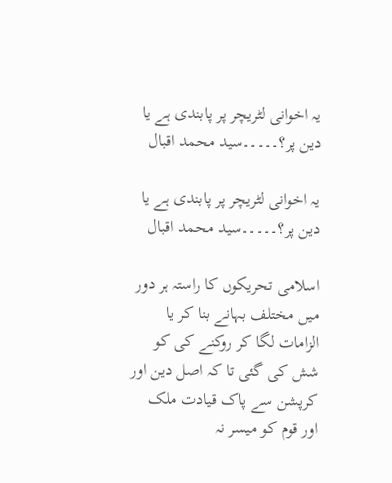یہ اخوانی لٹریچر پر پابندی ہے یا دین پر؟۔۔۔۔۔سید محمد اقبال

یہ اخوانی لٹریچر پر پابندی ہے یا دین پر؟۔۔۔۔۔سید محمد اقبال

اسلامی تحریکوں کا راستہ ہر دور میں مختلف بہانے بنا کر یا الزامات لگا کر روکنے کی کو شش کی گئی تا کہ اصل دین اور کرپشن سے پاک قیادت ملک اور قوم کو میسر نہ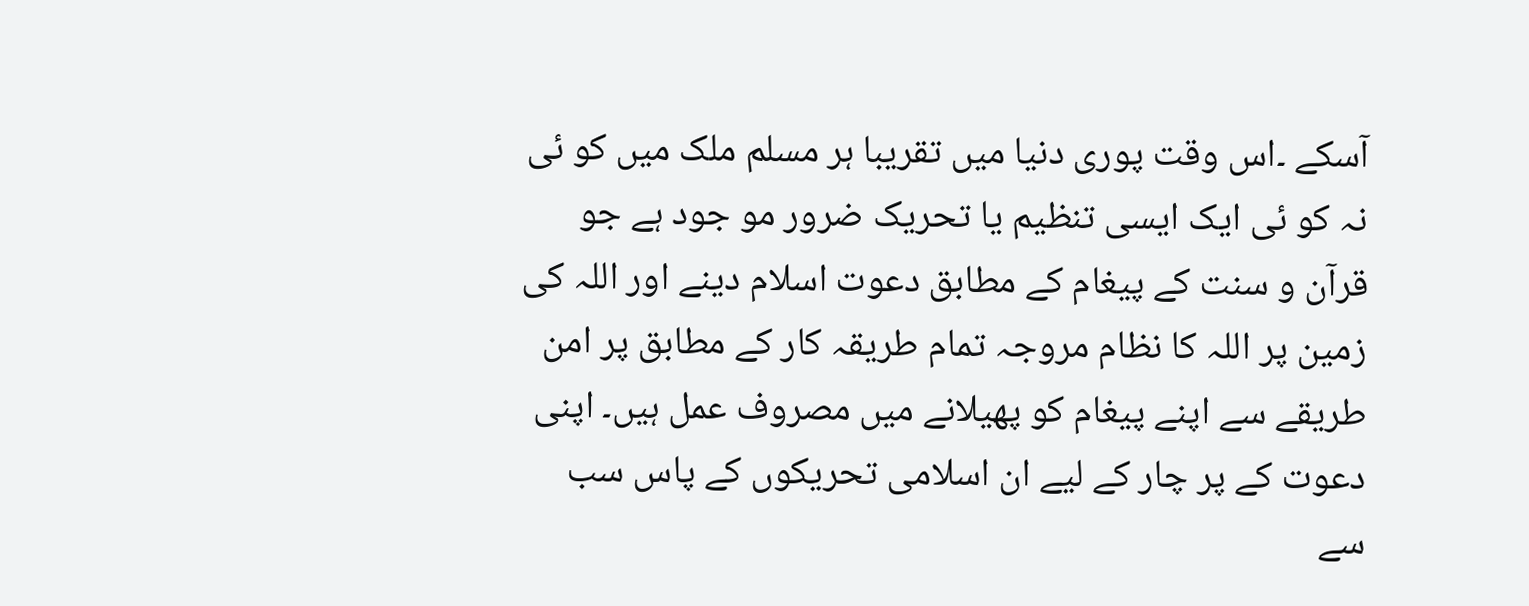آسکے ۔اس وقت پوری دنیا میں تقریبا ہر مسلم ملک میں کو ئی نہ کو ئی ایک ایسی تنظیم یا تحریک ضرور مو جود ہے جو قرآن و سنت کے پیغام کے مطابق دعوت اسلام دینے اور اللہ کی زمین پر اللہ کا نظام مروجہ تمام طریقہ کار کے مطابق پر امن طریقے سے اپنے پیغام کو پھیلانے میں مصروف عمل ہیں۔ اپنی دعوت کے پر چار کے لیے ان اسلامی تحریکوں کے پاس سب سے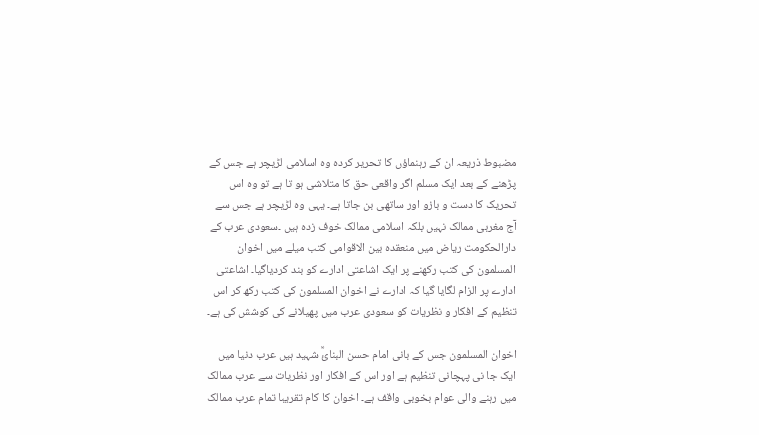مضبوط ذریعہ ان کے رہنماؤں کا تحریر کردہ وہ اسلامی لڑیچر ہے جس کے پڑھنے کے بعد ایک مسلم اگر واقعی حق کا متلاشی ہو تا ہے تو وہ اس تحریک کا دست و بازو اور ساتھی بن جاتا ہے۔ یہی وہ لڑیچر ہے جس سے آج مغربی ممالک نہیں بلکہ اسلامی ممالک خوف زدہ ہیں ۔سعودی عرب کے دارالحکومت ریاض میں منعقدہ بین الاقوامی کتب میلے میں اخوان المسلمون کی کتب رکھنے پر ایک اشاعتی ادارے کو بند کردیاگیا۔ اشاعتی ادارے پر الزام لگایا گیا کہ ادارے نے اخوان المسلمون کی کتب رکھ کر اس تنظیم کے افکار و نظریات کو سعودی عرب میں پھیلانے کی کوشش کی ہے۔

اخوان المسلمون جس کے بانی امام حسن البنائؒ شہید ہیں عرب دنیا میں ایک جا نی پہچانی تنظیم ہے اور اس کے افکار اور نظریات سے عرب ممالک میں رہنے والی عوام بخوبی واقف ہے۔ اخوان کا کام تقریبا تمام عرب ممالک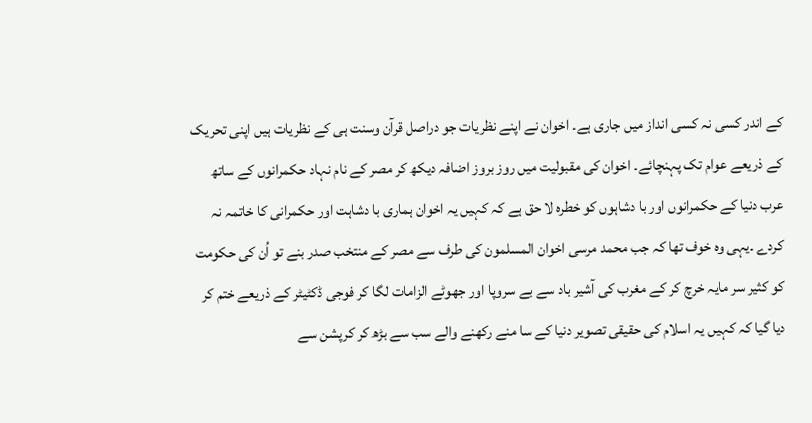کے اندر کسی نہ کسی انداز میں جاری ہے۔ اخوان نے اپنے نظریات جو دراصل قرآن وسنت ہی کے نظریات ہیں اپنی تحریک کے ذریعے عوام تک پہنچائے۔ اخوان کی مقبولیت میں روز بروز اضافہ دیکھ کر مصر کے نام نہاد حکمرانوں کے ساتھ عرب دنیا کے حکمرانوں اور با دشاہوں کو خطرہ لا حق ہے کہ کہیں یہ اخوان ہماری با دشاہت اور حکمرانی کا خاتمہ نہ کردے ۔یہی وہ خوف تھا کہ جب محمد مرسی اخوان المسلمون کی طرف سے مصر کے منتخب صدر بنے تو اُن کی حکومت کو کثیر سر مایہ خرچ کر کے مغرب کی آشیر باد سے بے سروپا اور جھوٹے الزامات لگا کر فوجی ڈکٹیٹر کے ذریعے ختم کر دیا گیا کہ کہیں یہ اسلام کی حقیقی تصویر دنیا کے سا منے رکھنے والے سب سے بڑھ کر کرپشن سے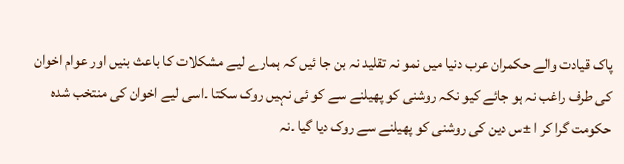پاک قیادت والے حکمران عرب دنیا میں نمو نہ تقلید نہ بن جا ئیں کہ ہمارے لیے مشکلات کا باعث بنیں اور عوام اخوان کی طرف راغب نہ ہو جائے کیو نکہ روشنی کو پھیلنے سے کو ئی نہیں روک سکتا ۔اسی لیے اخوان کی منتخب شدہ حکومت گرا کر ا ±س دین کی روشنی کو پھیلنے سے روک دیا گیا ۔نہ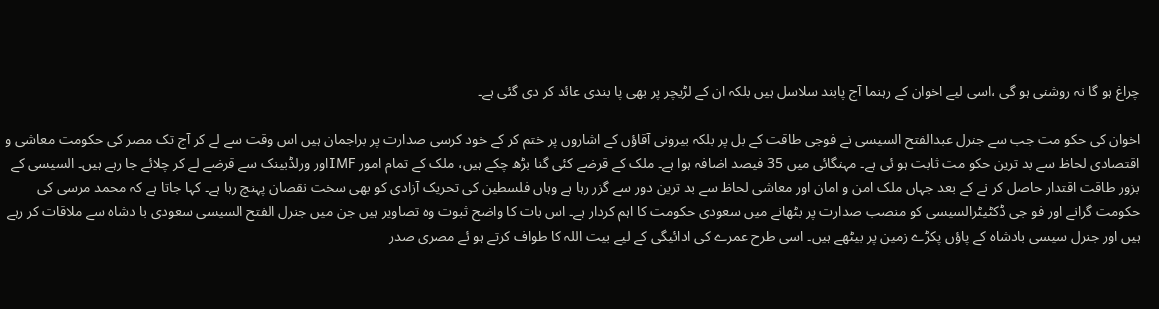چراغ ہو گا نہ روشنی ہو گی ،اسی لیے اخوان کے رہنما آج پابند سلاسل ہیں بلکہ ان کے لڑیچر پر بھی پا بندی عائد کر دی گئی ہے۔

اخوان کی حکو مت جب سے جنرل عبدالفتح السیسی نے فوجی طاقت کے بل پر بلکہ بیرونی آقاؤں کے اشاروں پر ختم کر کے خود کرسی صدارت پر براجمان ہیں اس وقت سے لے کر آج تک مصر کی حکومت معاشی و اقتصادی لحاظ سے بد ترین حکو مت ثابت ہو ئی ہے۔ مہنگائی میں 35 فیصد اضافہ ہوا ہے۔ ملک کے قرضے کئی گنا بڑھ چکے ہیں، ملک کے تمام امور IMFاور ورلڈبینک سے قرضے لے کر چلائے جا رہے ہیں۔ السیسی کے بزور طاقت اقتدار حاصل کر نے کے بعد جہاں ملک امن و امان اور معاشی لحاظ سے بد ترین دور سے گزر رہا ہے وہاں فلسطین کی تحریک آزادی کو بھی سخت نقصان پہنچ رہا ہے۔ کہا جاتا ہے کہ محمد مرسی کی حکومت گرانے اور فو جی ڈکٹیٹرالسیسی کو منصب صدارت پر بٹھانے میں سعودی حکومت کا اہم کردار ہے۔ اس بات کا واضح ثبوت وہ تصاویر ہیں جن میں جنرل الفتح السیسی سعودی با دشاہ سے ملاقات کر رہے ہیں اور جنرل سیسی بادشاہ کے پاؤں پکڑے زمین پر بیٹھے ہیں۔ اسی طرح عمرے کی ادائیگی کے لیے بیت اللہ کا طواف کرتے ہو ئے مصری صدر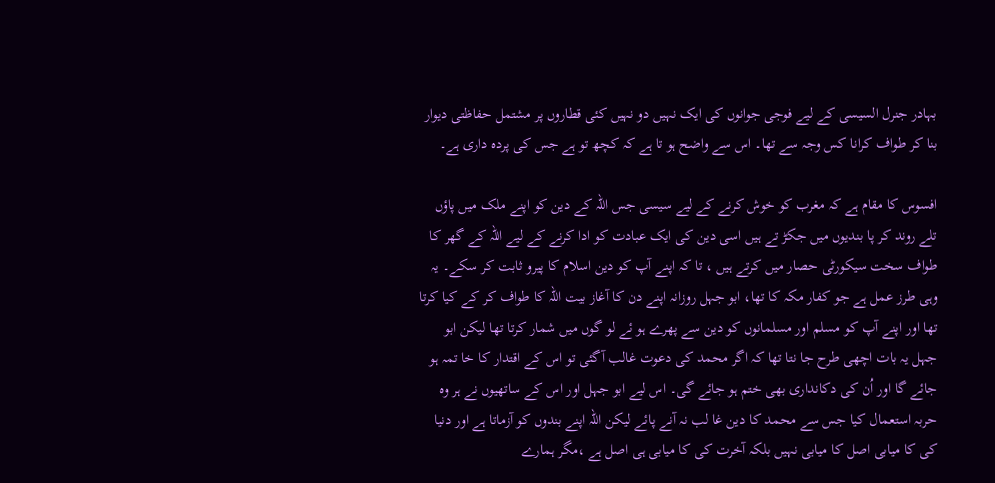بہادر جنرل السیسی کے لیے فوجی جوانوں کی ایک نہیں دو نہیں کئی قطاروں پر مشتمل حفاظتی دیوار بنا کر طواف کرانا کس وجہ سے تھا۔ اس سے واضح ہو تا ہے کہ کچھ تو ہے جس کی پردہ داری ہے۔

افسوس کا مقام ہے کہ مغرب کو خوش کرنے کے لیے سیسی جس اللہ کے دین کو اپنے ملک میں پاؤں تلے روند کر پا بندیوں میں جکڑ تے ہیں اسی دین کی ایک عبادت کو ادا کرنے کے لیے اللہ کے گھر کا طواف سخت سیکورٹی حصار میں کرتے ہیں ، تا کہ اپنے آپ کو دین اسلام کا پیرو ثابت کر سکے۔ یہ وہی طرز عمل ہے جو کفار مکہ کا تھا، ابو جہل روزانہ اپنے دن کا آغاز بیت اللہ کا طواف کر کے کیا کرتا تھا اور اپنے آپ کو مسلم اور مسلمانوں کو دین سے پھرے ہو ئے لو گوں میں شمار کرتا تھا لیکن ابو جہل یہ بات اچھی طرح جا نتا تھا کہ اگر محمد کی دعوت غالب آگئی تو اس کے اقتدار کا خا تمہ ہو جائے گا اور اُن کی دکانداری بھی ختم ہو جائے گی۔ اس لیے ابو جہل اور اس کے ساتھیوں نے ہر وہ حربہ استعمال کیا جس سے محمد کا دین غا لب نہ آنے پائے لیکن اللہ اپنے بندوں کو آزماتا ہے اور دنیا کی کا میابی اصل کا میابی نہیں بلکہ آخرت کی کا میابی ہی اصل ہے ،مگر ہمارے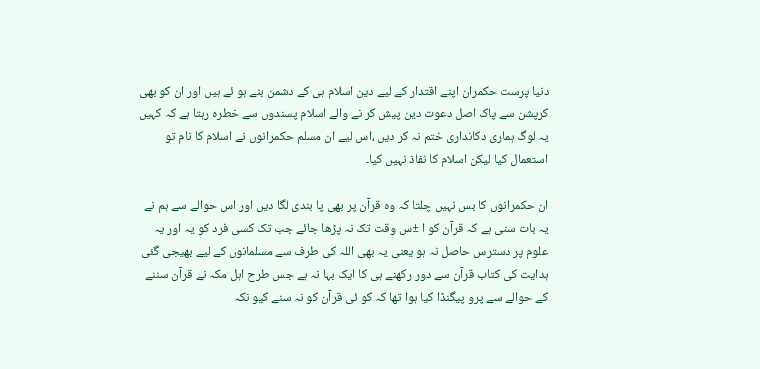دنیا پرست حکمران اپنے اقتدار کے لیے دین اسلام ہی کے دشمن بنے ہو ئے ہیں اور ان کو بھی کرپشن سے پاک اصل دعوت دین پیش کر نے والے اسلام پسندوں سے خطرہ رہتا ہے کہ کہیں یہ لوگ ہماری دکانداری ختم نہ کر دیں ،اس لیے ان مسلم حکمرانوں نے اسلام کا نام تو استعمال کیا لیکن اسلام کا نفاذ نہیں کیا۔

ان حکمرانوں کا بس نہیں چلتا کہ وہ قرآن پر بھی پا بندی لگا دیں اور اس حوالے سے ہم نے یہ بات سنی ہے کہ قرآن کو ا ±س وقت تک نہ پڑھا جائے جب تک کسی فرد کو یہ اور یہ علوم پر دسترس حاصل نہ ہو یعنی یہ بھی اللہ کی طرف سے مسلمانوں کے لیے بھیجی گئی ہدایت کی کتاب قرآن سے دور رکھنے ہی کا ایک بہا نہ ہے جس طرح اہل مکہ نے قرآن سننے کے حوالے سے پرو پیگنڈا کیا ہوا تھا کہ کو ئی قرآن کو نہ سنے کیو نکہ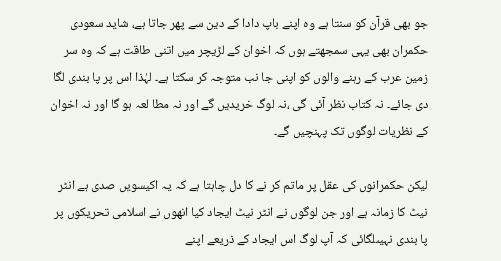جو بھی قرآن کو سنتا ہے وہ اپنے باپ دادا کے دین سے پھر جاتا ہے، شاید سعودی حکمران بھی یہی سمجھتے ہوں کہ اخوان کے لڑیچر میں اتنی طاقت ہے کہ وہ سر زمین عرب کے رہنے والوں کو اپنی جا نب متوجہ کر سکتا ہے۔ لہٰذا اس پر پا بندی لگا دی جائے۔ نہ کتاب نظر آئی گی ،نہ لوگ خریدیں گے اور نہ مطا لعہ ہو گا اور نہ اخوان کے نظریات لوگوں تک پہنچیں گے۔

لیکن حکمرانوں کی عقل پر ماتم کر نے کا دل چاہتا ہے کہ یہ اکیسویں صدی ہے انٹر نیٹ کا زمانہ ہے اور جن لوگوں نے انٹر نیٹ ایجاد کیا انھوں نے اسلامی تحریکوں پر پا بندی نہیںلگائی کہ آپ لوگ اس ایجاد کے ذریعے اپنے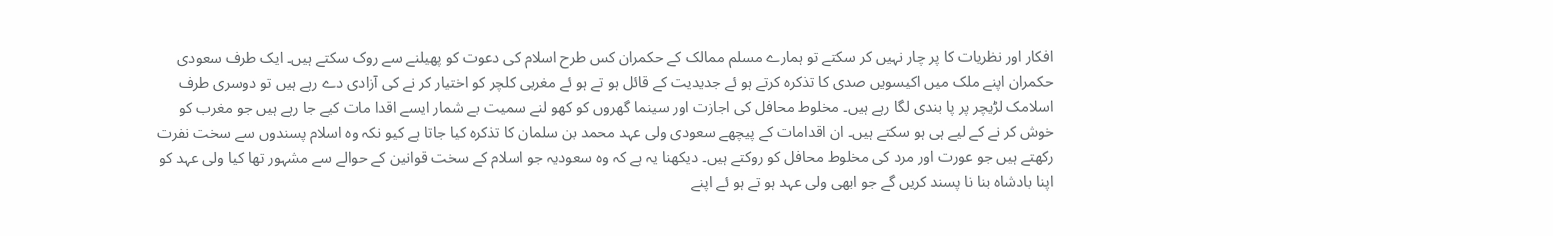افکار اور نظریات کا پر چار نہیں کر سکتے تو ہمارے مسلم ممالک کے حکمران کس طرح اسلام کی دعوت کو پھیلنے سے روک سکتے ہیں۔ ایک طرف سعودی حکمران اپنے ملک میں اکیسویں صدی کا تذکرہ کرتے ہو ئے جدیدیت کے قائل ہو تے ہو ئے مغربی کلچر کو اختیار کر نے کی آزادی دے رہے ہیں تو دوسری طرف اسلامک لڑیچر پر پا بندی لگا رہے ہیں۔ مخلوط محافل کی اجازت اور سینما گھروں کو کھو لنے سمیت بے شمار ایسے اقدا مات کیے جا رہے ہیں جو مغرب کو خوش کر نے کے لیے ہی ہو سکتے ہیں۔ ان اقدامات کے پیچھے سعودی ولی عہد محمد بن سلمان کا تذکرہ کیا جاتا ہے کیو نکہ وہ اسلام پسندوں سے سخت نفرت رکھتے ہیں جو عورت اور مرد کی مخلوط محافل کو روکتے ہیں۔ دیکھنا یہ ہے کہ وہ سعودیہ جو اسلام کے سخت قوانین کے حوالے سے مشہور تھا کیا ولی عہد کو اپنا بادشاہ بنا نا پسند کریں گے جو ابھی ولی عہد ہو تے ہو ئے اپنے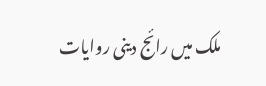ملک میں رائج دینی روایات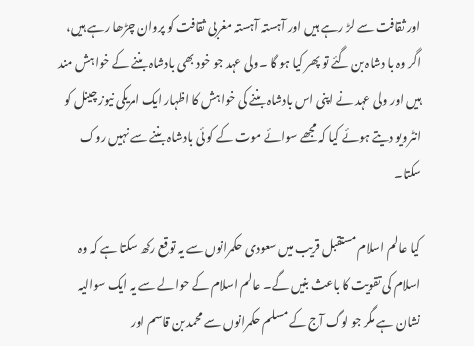اور ثقافت سے لڑ رہے ہیں اور آہستہ آہستہ مغربی ثقافت کو پروان چڑھا رہے ہیں، اگر وہ با دشاہ بن گئے تو پھر کیا ہو گا ۔ولی عہد جو خود بھی بادشاہ بننے کے خواہش مند ہیں اور ولی عہد نے اپنی اس بادشاہ بننے کی خواہش کا اظہار ایک امریکی نیوز چینل کو انٹرویو دیتے ہوئے کیا کہ مجھے سوائے موت کے کو ئی بادشاہ بننے سے نہیں روک سکتا۔

کیا عالم اسلام مستقبل قریب میں سعودی حکمرانوں سے یہ توقع رکھ سکتا ہے کہ وہ اسلام کی تقویت کا باعث بنیں گے۔ عالم اسلام کے حوالے سے یہ ایک سوالیہ نشان ہے مگر جو لوگ آج کے مسلم حکمرانوں سے محمد بن قاسم اور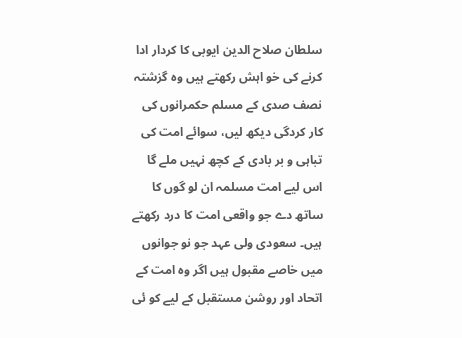سلطان صلاح الدین ایوبی کا کردار ادا کرنے کی خو اہش رکھتے ہیں وہ گزشتہ نصف صدی کے مسلم حکمرانوں کی کار کردگی دیکھ لیں، سوائے امت کی تباہی و بر بادی کے کچھ نہیں ملے گا اس لیے امت مسلمہ ان لو گوں کا ساتھ دے جو واقعی امت کا درد رکھتے ہیں۔ سعودی ولی عہد جو نو جوانوں میں خاصے مقبول ہیں اگر وہ امت کے اتحاد اور روشن مستقبل کے لیے کو ئی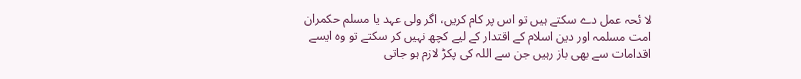لا ئحہ عمل دے سکتے ہیں تو اس پر کام کریں، اگر ولی عہد یا مسلم حکمران امت مسلمہ اور دین اسلام کے اقتدار کے لیے کچھ نہیں کر سکتے تو وہ ایسے اقدامات سے بھی باز رہیں جن سے اللہ کی پکڑ لازم ہو جاتی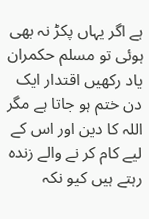ہے اگر یہاں پکڑ نہ بھی ہوئی تو مسلم حکمران یاد رکھیں اقتدار ایک دن ختم ہو جاتا ہے مگر اللہ کا دین اور اس کے لیے کام کر نے والے زندہ رہتے ہیں کیو نکہ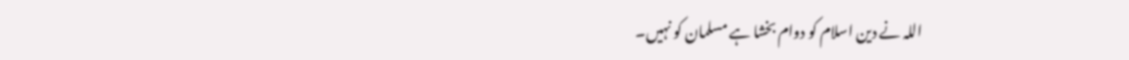اللہ نے دین اسلام کو دوام بخشا ہے مسلمان کو نہیں۔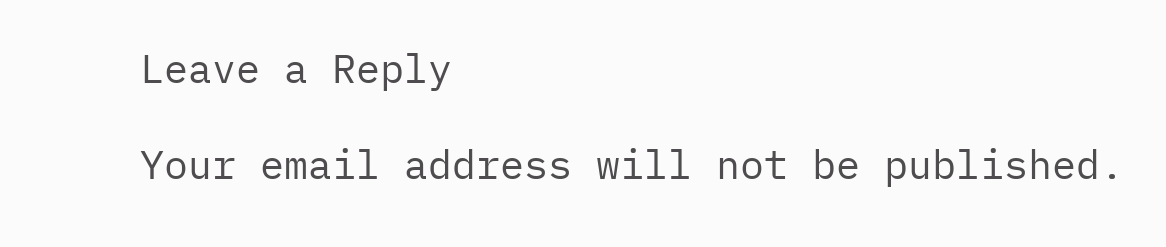Leave a Reply

Your email address will not be published.